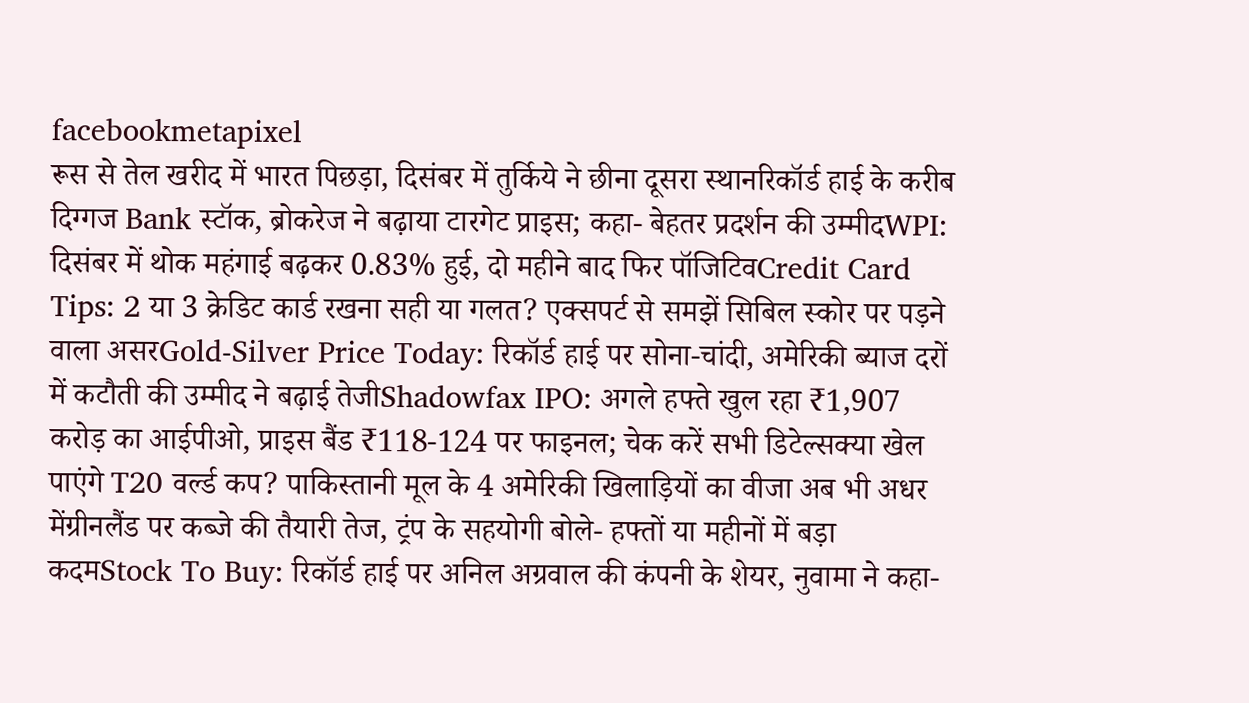facebookmetapixel
रूस से तेल खरीद में भारत पिछड़ा, दिसंबर में तुर्किये ने छीना दूसरा स्थानरिकॉर्ड हाई के करीब दिग्गज Bank स्टॉक, ब्रोकरेज ने बढ़ाया टारगेट प्राइस; कहा- बेहतर प्रदर्शन की उम्मीदWPI: दिसंबर में थोक महंगाई बढ़कर 0.83% हुई, दो महीने बाद फिर पॉजिटिवCredit Card Tips: 2 या 3 क्रेडिट कार्ड रखना सही या गलत? एक्सपर्ट से समझें सिबिल स्कोर पर पड़ने वाला असरGold-Silver Price Today: रिकॉर्ड हाई पर सोना-चांदी, अमेरिकी ब्याज दरों में कटौती की उम्मीद ने बढ़ाई तेजीShadowfax IPO: अगले हफ्ते खुल रहा ₹1,907 करोड़ का आईपीओ, प्राइस बैंड ₹118-124 पर फाइनल; चेक करें सभी डिटेल्सक्या खेल पाएंगे T20 वर्ल्ड कप? पाकिस्तानी मूल के 4 अमेरिकी खिलाड़ियों का वीजा अब भी अधर मेंग्रीनलैंड पर कब्जे की तैयारी तेज, ट्रंप के सहयोगी बोले- हफ्तों या महीनों में बड़ा कदमStock To Buy: रिकॉर्ड हाई पर अनिल अग्रवाल की कंपनी के शेयर, नुवामा ने कहा-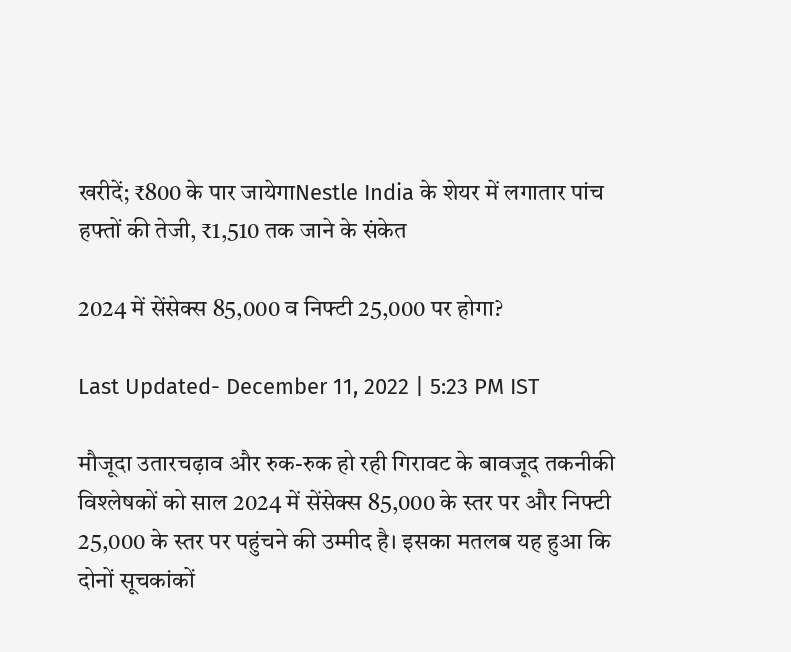खरीदें; ₹800 के पार जायेगाNestle India के शेयर में लगातार पांच हफ्तों की तेजी, ₹1,510 तक जाने के संकेत

2024 में सेंसेक्स 85,000 व निफ्टी 25,000 पर होगा?

Last Updated- December 11, 2022 | 5:23 PM IST

मौजूदा उतारचढ़ाव और रुक-रुक हो रही गिरावट के बावजूद तकनीकी विश्लेषकों को साल 2024 में सेंसेक्स 85,000 के स्तर पर और निफ्टी 25,000 के स्तर पर पहुंचने की उम्मीद है। इसका मतलब यह हुआ कि दोनों सूचकांकों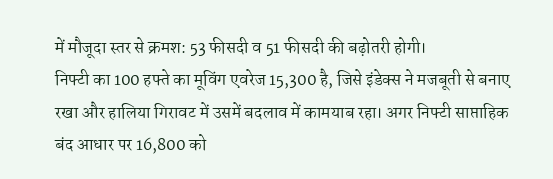में मौजूदा स्तर से क्रमश: 53 फीसदी व 51 फीसदी की बढ़ोतरी होगी।
निफ्टी का 100 हफ्ते का मूविंग एवरेज 15,300 है, जिसे इंडेक्स ने मजबूती से बनाए रखा और हालिया गिरावट में उसमें बदलाव में कामयाब रहा। अगर निफ्टी साप्ताहिक बंद आधार पर 16,800 को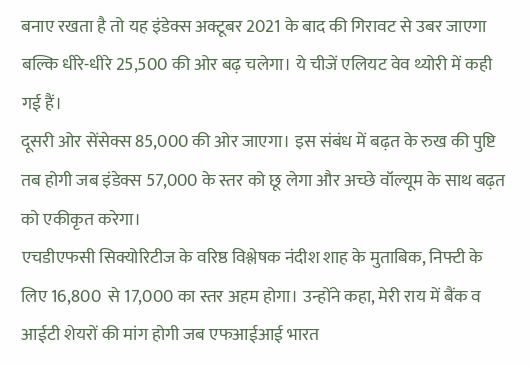बनाए रखता है तो यह इंडेक्स अक्टूबर 2021 के बाद की गिरावट से उबर जाएगा बल्कि धीरे-धीरे 25,500 की ओर बढ़ चलेगा। ये चीजें एलियट वेव थ्योरी में कही गई हैं।
दूसरी ओर सेंसेक्स 85,000 की ओर जाएगा। इस संबंध में बढ़त के रुख की पुष्टि तब होगी जब इंडेक्स 57,000 के स्तर को छू लेगा और अच्छे वॉल्यूम के साथ बढ़त को एकीकृत करेगा।
एचडीएफसी सिक्योरिटीज के वरिष्ठ विश्लेषक नंदीश शाह के मुताबिक, निफ्टी के लिए 16,800  से 17,000 का स्तर अहम होगा। उन्होंने कहा, मेरी राय में बैंक व आईटी शेयरों की मांग होगी जब एफआईआई भारत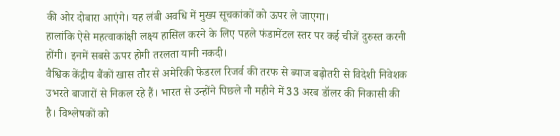की ओर दोबारा आएंगे। यह लंबी अवधि में मुख्य सूचकांकों को ऊपर ले जाएगा।
हालांकि ऐसे महत्वाकांक्षी लक्ष्य हासिल करने के लिए पहले फंडामेंटल स्तर पर कई चीजें दुरुस्त करनी होंगी। इनमें सबसे ऊपर होगी तरलता यानी नकदी।
वैश्विक केंद्रीय बैंकों खास तौर से अमेरिकी फेडरल रिजर्व की तरफ से ब्याज बढ़ोतरी से विदेशी निवेशक उभरते बाजारों से निकल रहे हैं। भारत से उन्होंने पिछले नौ महीने में 33 अरब डॉलर की निकासी की है। विश्लेषकों को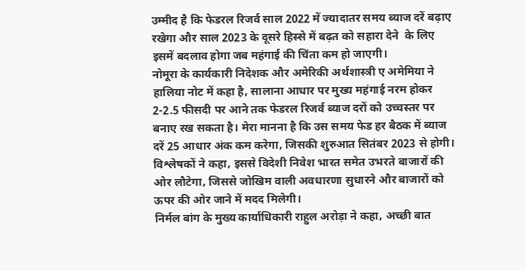उम्मीद है कि फेडरल रिजर्व साल 2022 में ज्यादातर समय ब्याज दरें बढ़ाए रखेगा और साल 2023 के दूसरे हिस्से में बढ़त को सहारा देने  के लिए इसमें बदलाव होगा जब महंगाई की चिंता कम हो जाएगी।
नोमूरा के कार्यकारी निदेशक और अमेरिकी अर्थशास्त्री ए अमेमिया ने हालिया नोट में कहा है, सालाना आधार पर मुख्य महंगाई नरम होकर 2-2.5 फीसदी पर आने तक फेडरल रिजर्व ब्याज दरों को उच्चस्तर पर बनाए रख सकता है। मेरा मानना है कि उस समय फेड हर बैठक में ब्याज दरें 25 आधार अंक कम करेगा, जिसकी शुरुआत सितंबर 2023 से होगी।
विश्लेषकों ने कहा, इससे विदेशी निवेश भारत समेत उभरते बाजारों की ओर लौटेगा, जिससे जोखिम वाली अवधारणा सुधारने और बाजारों को ऊपर की ओर जाने में मदद मिलेगी।
निर्मल बांग के मुख्य कार्याधिकारी राहुल अरोड़ा ने कहा, अच्छी बात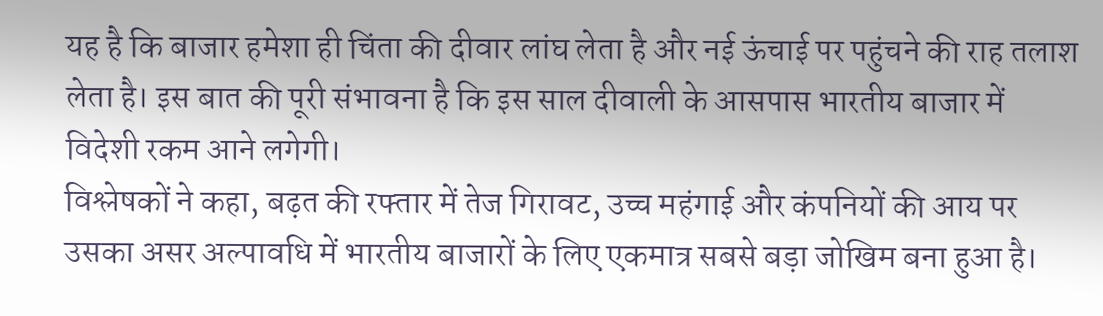यह है कि बाजार हमेशा ही चिंता की दीवार लांघ लेता है और नई ऊंचाई पर पहुंचने की राह तलाश लेता है। इस बात की पूरी संभावना है कि इस साल दीवाली के आसपास भारतीय बाजार में विदेशी रकम आने लगेगी।
विश्लेषकों ने कहा, बढ़त की रफ्तार में तेज गिरावट, उच्च महंगाई और कंपनियों की आय पर उसका असर अल्पावधि में भारतीय बाजारों के लिए एकमात्र सबसे बड़ा जोखिम बना हुआ है।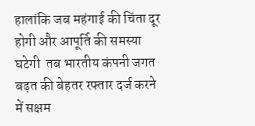हालांकि जब महंगाई की चिंता दूर होगी और आपूर्ति की समस्या घटेगी  तब भारतीय कंपनी जगत बढ़त की बेहतर रफ्तार दर्ज करने में सक्षम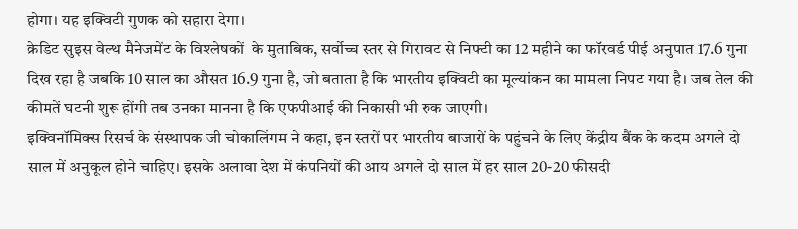होगा। यह इक्विटी गुणक को सहारा देगा।
क्रेडिट सुइस वेल्थ मैनेजमेंट के विश्लेषकों  के मुताबिक, सर्वोच्च स्तर से गिरावट से निफ्टी का 12 महीने का फॉरवर्ड पीई अनुपात 17.6 गुना दिख रहा है जबकि 10 साल का औसत 16.9 गुना है, जो बताता है कि भारतीय इक्विटी का मूल्यांकन का मामला निपट गया है। जब तेल की कीमतें घटनी शुरू होंगी तब उनका मानना है कि एफपीआई की निकासी भी रुक जाएगी।
इक्विनॉमिक्स रिसर्च के संस्थापक जी चोकालिंगम ने कहा, इन स्तरों पर भारतीय बाजारों के पहुंचने के लिए केंद्रीय बैंक के कदम अगले दो साल में अनुकूल होने चाहिए। इसके अलावा देश में कंपनियों की आय अगले दो साल में हर साल 20-20 फीसदी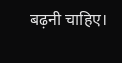बढ़नी चाहिए।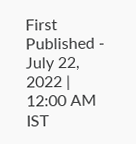First Published - July 22, 2022 | 12:00 AM IST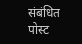संबंधित पोस्ट